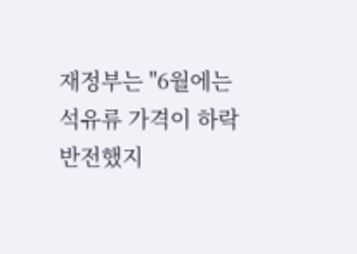재정부는 "6월에는 석유류 가격이 하락 반전했지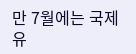만 7월에는 국제유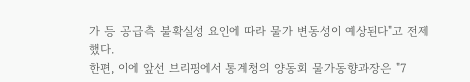가 등 공급측 불확실성 요인에 따라 물가 변동성이 예상된다"고 전제했다.
한편, 이에 앞선 브리핑에서 통계청의 양동회 물가동향과장은 "7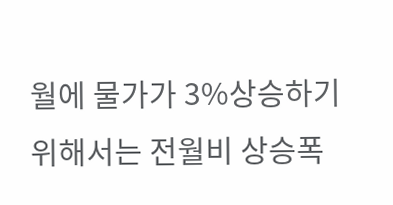월에 물가가 3%상승하기 위해서는 전월비 상승폭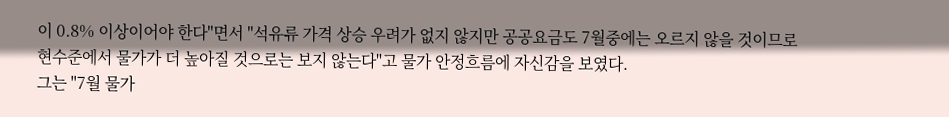이 0.8% 이상이어야 한다"면서 "석유류 가격 상승 우려가 없지 않지만 공공요금도 7월중에는 오르지 않을 것이므로 현수준에서 물가가 더 높아질 것으로는 보지 않는다"고 물가 안정흐름에 자신감을 보였다.
그는 "7월 물가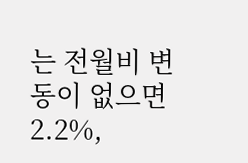는 전월비 변동이 없으면 2.2%,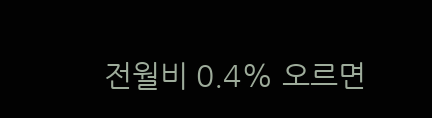전월비 0.4% 오르면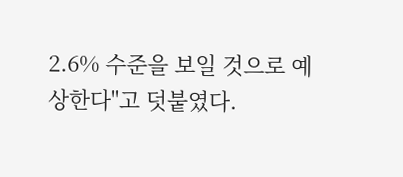2.6% 수준을 보일 것으로 예상한다"고 덧붙였다.